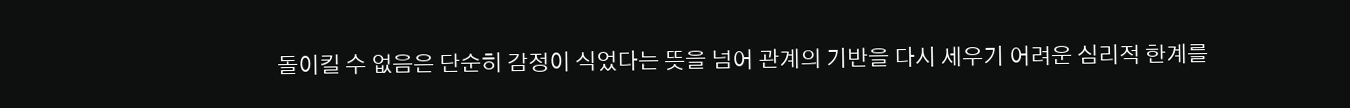돌이킬 수 없음은 단순히 감정이 식었다는 뜻을 넘어 관계의 기반을 다시 세우기 어려운 심리적 한계를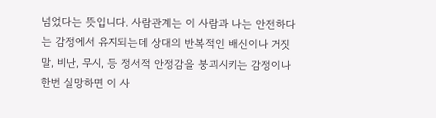넘었다는 뜻입니다. 사람관계는 이 사람과 나는 안전하다는 감정에서 유지되는데 상대의 반복적인 배신이나 거짓말, 비난, 무시, 등 정서적 안정감을 붕괴시키는 감정이나 한번 실망하면 이 사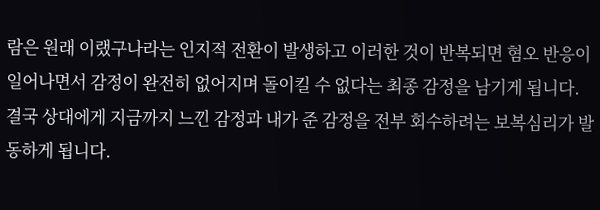람은 원래 이랬구나라는 인지적 전환이 발생하고 이러한 것이 반복되면 혐오 반응이 일어나면서 감정이 완전히 없어지며 돌이킬 수 없다는 최종 감정을 남기게 됩니다. 결국 상대에게 지금까지 느낀 감정과 내가 준 감정을 전부 회수하려는 보복심리가 발동하게 됩니다.